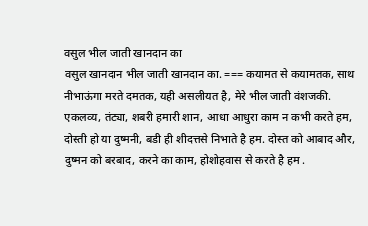वसुल भील जाती खानदान का
वसुल खानदान भील जाती खानदान का. === कयामत से कयामतक, साथ नीभाऊंगा मरते दमतक, यही असलीयत है, मेरे भील जाती वंशजकी. एकलव्य, तंट्या, शबरी हमारी शान, आधा आधुरा काम न कभी करते हम, दोस्ती हो या दुष्मनी, बडी ही शीदत्तसे निभाते है हम. दोस्त को आबाद और, दुष्मन को बरबाद, करने का काम, होशोहवास से करते है हम .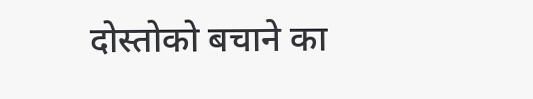दोस्तोको बचाने का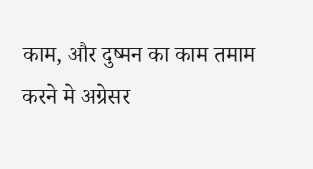काम, और दुष्मन का काम तमाम करने मे अग्रेसर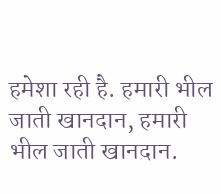हमेशा रही है. हमारी भील जाती खानदान, हमारी भील जाती खानदान.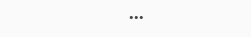•••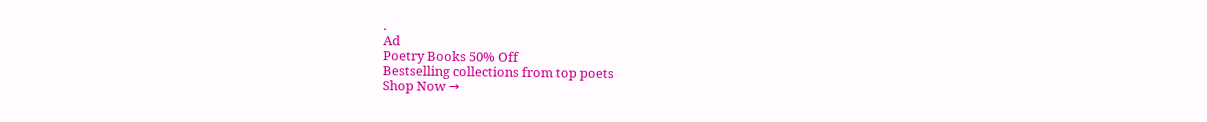.
Ad
Poetry Books 50% Off
Bestselling collections from top poets
Shop Now →